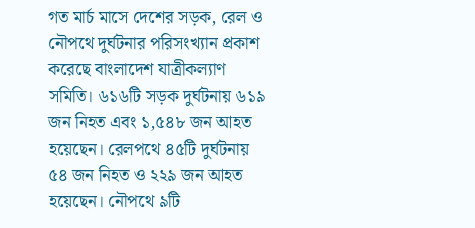গত মার্চ মাসে দেশের সড়ক, রেল ও নৌপথে দুর্ঘটনার পরিসংখ্যান প্রকাশ করেছে বাংলাদেশ যাত্রীকল্যাণ সমিতি। ৬১৬টি সড়ক দুর্ঘটনায় ৬১৯ জন নিহত এবং ১,৫৪৮ জন আহত হয়েছেন। রেলপথে ৪৫টি দুর্ঘটনায় ৫৪ জন নিহত ও ২২৯ জন আহত হয়েছেন। নৌপথে ৯টি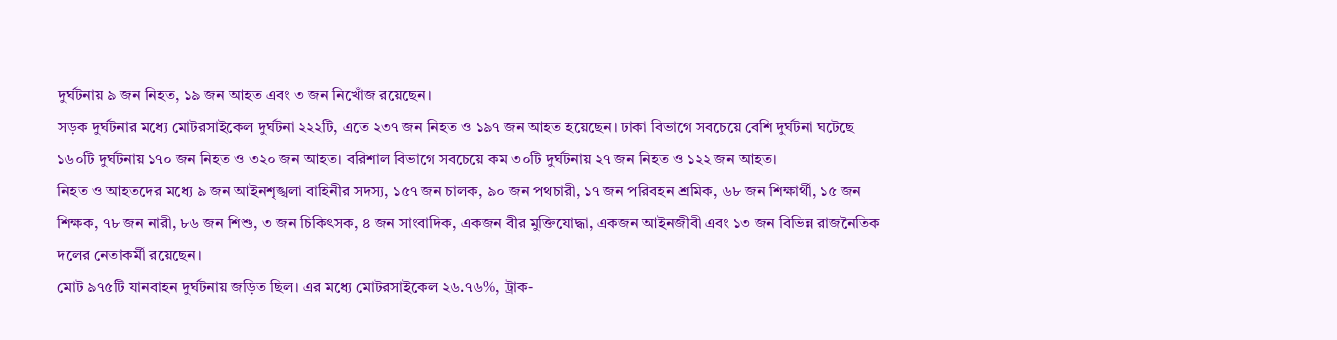দুর্ঘটনায় ৯ জন নিহত, ১৯ জন আহত এবং ৩ জন নিখোঁজ রয়েছেন।
সড়ক দুর্ঘটনার মধ্যে মোটরসাইকেল দুর্ঘটনা ২২২টি, এতে ২৩৭ জন নিহত ও ১৯৭ জন আহত হয়েছেন। ঢাকা বিভাগে সবচেয়ে বেশি দুর্ঘটনা ঘটেছে ১৬০টি দুর্ঘটনায় ১৭০ জন নিহত ও ৩২০ জন আহত। বরিশাল বিভাগে সবচেয়ে কম ৩০টি দুর্ঘটনায় ২৭ জন নিহত ও ১২২ জন আহত।
নিহত ও আহতদের মধ্যে ৯ জন আইনশৃঙ্খলা বাহিনীর সদস্য, ১৫৭ জন চালক, ৯০ জন পথচারী, ১৭ জন পরিবহন শ্রমিক, ৬৮ জন শিক্ষার্থী, ১৫ জন শিক্ষক, ৭৮ জন নারী, ৮৬ জন শিশু, ৩ জন চিকিৎসক, ৪ জন সাংবাদিক, একজন বীর মুক্তিযোদ্ধা, একজন আইনজীবী এবং ১৩ জন বিভিন্ন রাজনৈতিক দলের নেতাকর্মী রয়েছেন।
মোট ৯৭৫টি যানবাহন দুর্ঘটনায় জড়িত ছিল। এর মধ্যে মোটরসাইকেল ২৬.৭৬%, ট্রাক-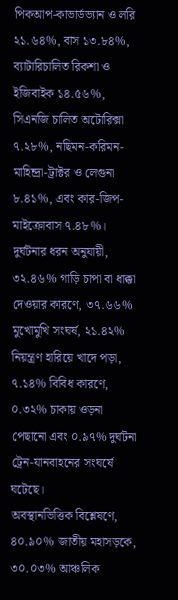পিকআপ-কাভার্ডভ্যান ও লরি ২১.৬৪%, বাস ১৩.৮৪%, ব্যাটারিচালিত রিকশা ও ইজিবাইক ১৪.৫৬%, সিএনজি চালিত অটোরিক্সা ৭.২৮%, নছিমন-করিমন-মাহিন্দ্রা-ট্রাক্টর ও লেগুনা ৮.৪১%, এবং কার-জিপ-মাইক্রোবাস ৭.৪৮%।
দুর্ঘটনার ধরন অনুযায়ী, ৩২.৪৬% গাড়ি চাপা বা ধাক্কা দেওয়ার কারণে, ৩৭.৬৬% মুখোমুখি সংঘর্ষ, ২১.৪২% নিয়ন্ত্রণ হারিয়ে খাদে পড়া, ৭.১৪% বিবিধ কারণে, ০.৩২% চাকায় ওড়না পেছানো এবং ০.৯৭% দুর্ঘটনা ট্রেন-যানবাহনের সংঘর্ষে ঘটেছে।
অবস্থানভিত্তিক বিশ্লেষণে, ৪০.৯০% জাতীয় মহাসড়কে, ৩০.০৩% আঞ্চলিক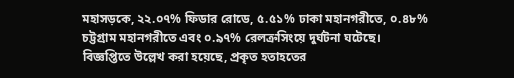মহাসড়কে, ২২.০৭% ফিডার রোডে, ৫.৫১% ঢাকা মহানগরীতে, ০.৪৮% চট্টগ্রাম মহানগরীতে এবং ০.৯৭% রেলক্রসিংয়ে দুর্ঘটনা ঘটেছে।
বিজ্ঞপ্তিতে উল্লেখ করা হয়েছে, প্রকৃত হতাহতের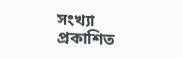সংখ্যা প্রকাশিত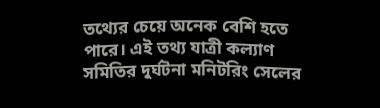তথ্যের চেয়ে অনেক বেশি হতে পারে। এই তথ্য যাত্রী কল্যাণ সমিতির দুর্ঘটনা মনিটরিং সেলের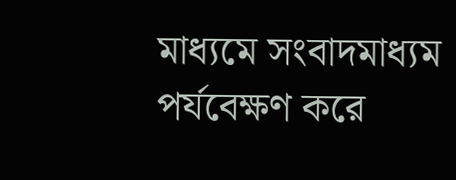মাধ্যমে সংবাদমাধ্যম পর্যবেক্ষণ করে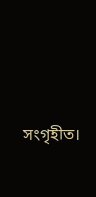সংগৃহীত।